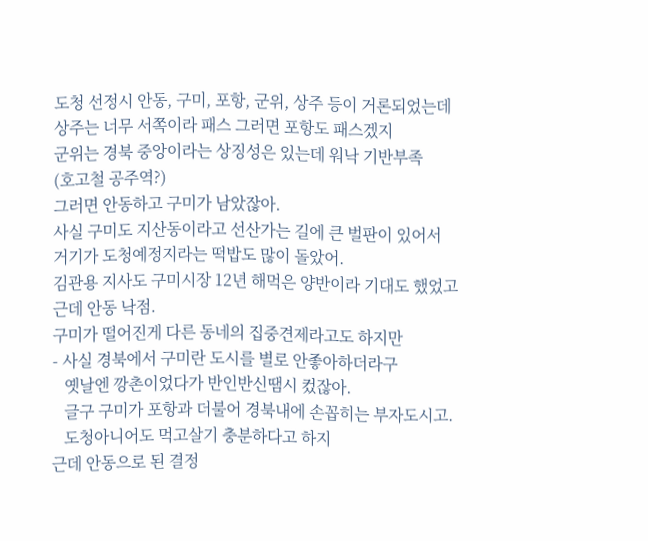도청 선정시 안동, 구미, 포항, 군위, 상주 등이 거론되었는데
상주는 너무 서쪽이라 패스 그러면 포항도 패스겠지
군위는 경북 중앙이라는 상징성은 있는데 워낙 기반부족
(호고철 공주역?)
그러면 안동하고 구미가 남았잖아.
사실 구미도 지산동이라고 선산가는 길에 큰 벌판이 있어서
거기가 도청예정지라는 떡밥도 많이 돌았어.
김관용 지사도 구미시장 12년 해먹은 양반이라 기대도 했었고
근데 안동 낙점.
구미가 떨어진게 다른 동네의 집중견제라고도 하지만
- 사실 경북에서 구미란 도시를 별로 안좋아하더라구
   옛날엔 깡촌이었다가 반인반신땜시 컸잖아.
   글구 구미가 포항과 더불어 경북내에 손꼽히는 부자도시고.
   도청아니어도 먹고살기 충분하다고 하지
근데 안동으로 된 결정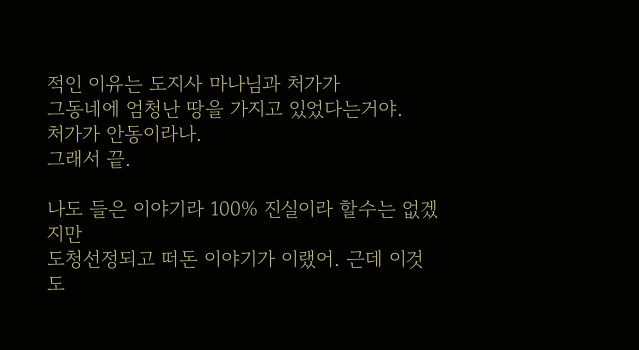적인 이유는 도지사 마나님과 처가가
그동네에 엄청난 땅을 가지고 있었다는거야.
처가가 안동이라나.
그래서 끝.

나도 들은 이야기라 100% 진실이라 할수는 없겠지만
도청선정되고 떠돈 이야기가 이랬어. 근데 이것도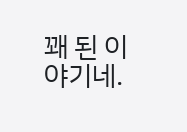꽤 된 이야기네.